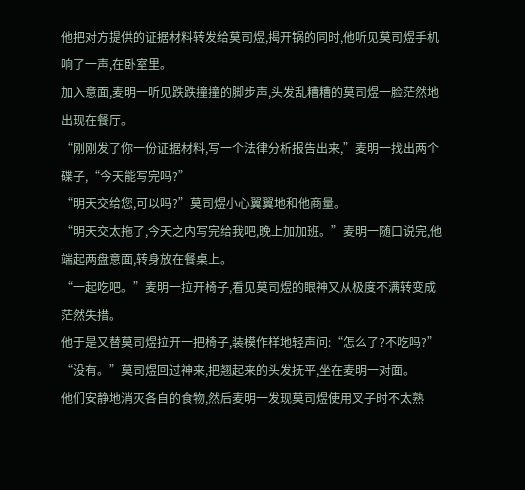他把对方提供的证据材料转发给莫司煜,揭开锅的同时,他听见莫司煜手机响了一声,在卧室里。
加入意面,麦明一听见跌跌撞撞的脚步声,头发乱糟糟的莫司煜一脸茫然地出现在餐厅。
“刚刚发了你一份证据材料,写一个法律分析报告出来,”麦明一找出两个碟子,“今天能写完吗?”
“明天交给您,可以吗?”莫司煜小心翼翼地和他商量。
“明天交太拖了,今天之内写完给我吧,晚上加加班。”麦明一随口说完,他端起两盘意面,转身放在餐桌上。
“一起吃吧。”麦明一拉开椅子,看见莫司煜的眼神又从极度不满转变成茫然失措。
他于是又替莫司煜拉开一把椅子,装模作样地轻声问:“怎么了?不吃吗?”
“没有。”莫司煜回过神来,把翘起来的头发抚平,坐在麦明一对面。
他们安静地消灭各自的食物,然后麦明一发现莫司煜使用叉子时不太熟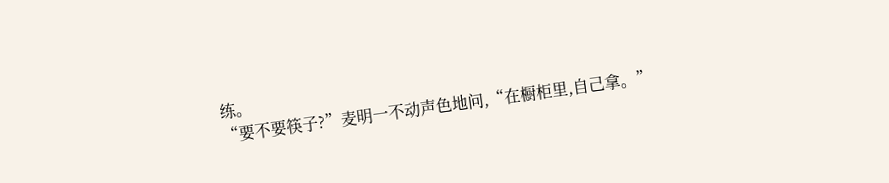练。
“要不要筷子?”麦明一不动声色地问,“在橱柜里,自己拿。”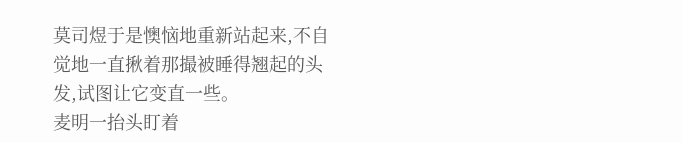莫司煜于是懊恼地重新站起来,不自觉地一直揪着那撮被睡得翘起的头发,试图让它变直一些。
麦明一抬头盯着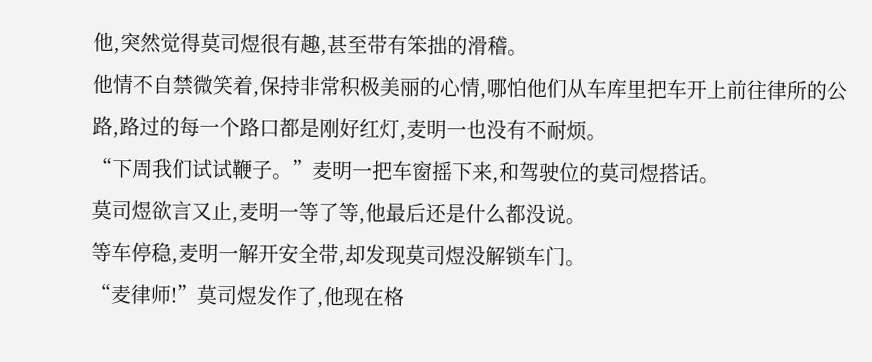他,突然觉得莫司煜很有趣,甚至带有笨拙的滑稽。
他情不自禁微笑着,保持非常积极美丽的心情,哪怕他们从车库里把车开上前往律所的公路,路过的每一个路口都是刚好红灯,麦明一也没有不耐烦。
“下周我们试试鞭子。”麦明一把车窗摇下来,和驾驶位的莫司煜搭话。
莫司煜欲言又止,麦明一等了等,他最后还是什么都没说。
等车停稳,麦明一解开安全带,却发现莫司煜没解锁车门。
“麦律师!”莫司煜发作了,他现在格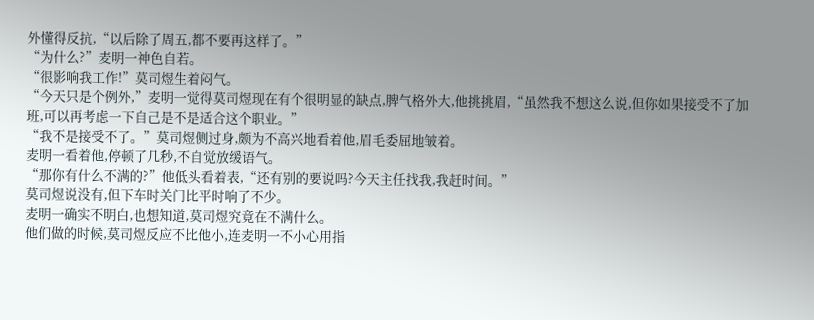外懂得反抗,“以后除了周五,都不要再这样了。”
“为什么?”麦明一神色自若。
“很影响我工作!”莫司煜生着闷气。
“今天只是个例外,”麦明一觉得莫司煜现在有个很明显的缺点,脾气格外大,他挑挑眉,“虽然我不想这么说,但你如果接受不了加班,可以再考虑一下自己是不是适合这个职业。”
“我不是接受不了。”莫司煜侧过身,颇为不高兴地看着他,眉毛委屈地皱着。
麦明一看着他,停顿了几秒,不自觉放缓语气。
“那你有什么不满的?”他低头看着表,“还有别的要说吗?今天主任找我,我赶时间。”
莫司煜说没有,但下车时关门比平时响了不少。
麦明一确实不明白,也想知道,莫司煜究竟在不满什么。
他们做的时候,莫司煜反应不比他小,连麦明一不小心用指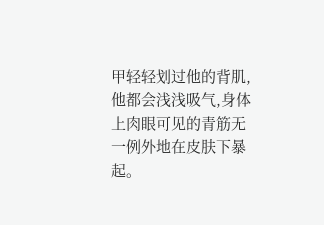甲轻轻划过他的背肌,他都会浅浅吸气,身体上肉眼可见的青筋无一例外地在皮肤下暴起。